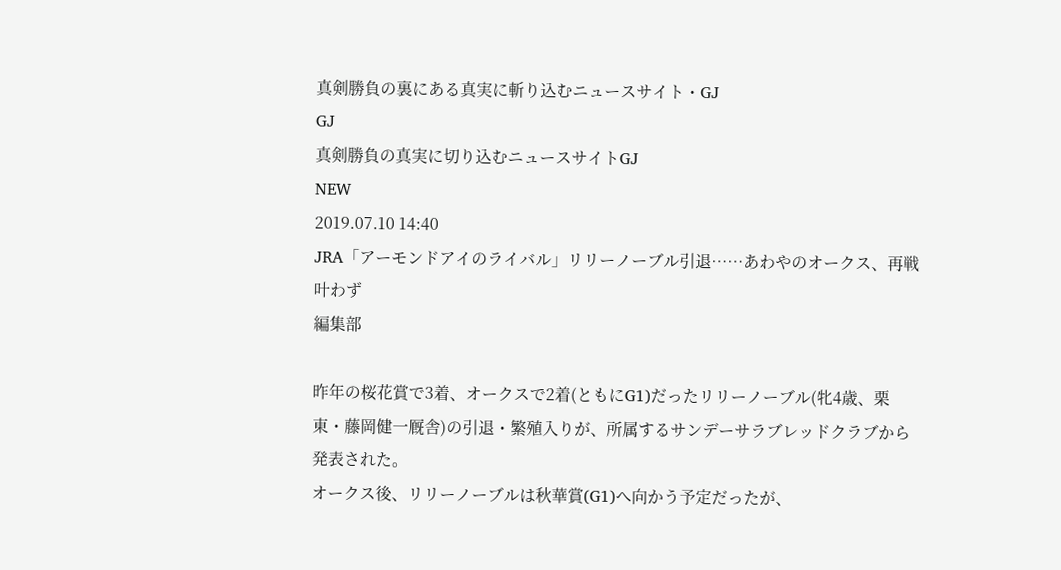真剣勝負の裏にある真実に斬り込むニュースサイト・GJ
GJ
真剣勝負の真実に切り込むニュースサイトGJ
NEW
2019.07.10 14:40
JRA「アーモンドアイのライバル」リリーノーブル引退……あわやのオークス、再戦叶わず
編集部

昨年の桜花賞で3着、オークスで2着(ともにG1)だったリリーノーブル(牝4歳、栗東・藤岡健一厩舎)の引退・繁殖入りが、所属するサンデーサラブレッドクラブから発表された。
オークス後、リリーノーブルは秋華賞(G1)へ向かう予定だったが、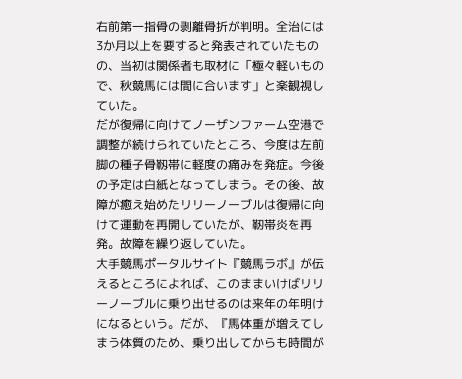右前第一指骨の剥離骨折が判明。全治には3か月以上を要すると発表されていたものの、当初は関係者も取材に「極々軽いもので、秋競馬には間に合います」と楽観視していた。
だが復帰に向けてノーザンファーム空港で調整が続けられていたところ、今度は左前脚の種子骨靱帯に軽度の痛みを発症。今後の予定は白紙となってしまう。その後、故障が癒え始めたリリーノーブルは復帰に向けて運動を再開していたが、靭帯炎を再発。故障を繰り返していた。
大手競馬ポータルサイト『競馬ラボ』が伝えるところによれば、このままいけばリリーノーブルに乗り出せるのは来年の年明けになるという。だが、『馬体重が増えてしまう体質のため、乗り出してからも時間が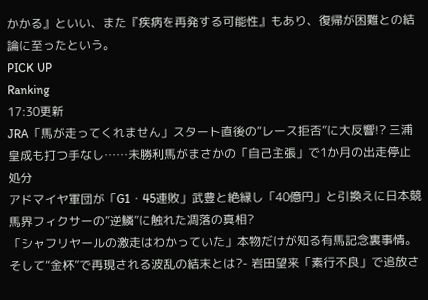かかる』といい、また『疾病を再発する可能性』もあり、復帰が困難との結論に至ったという。
PICK UP
Ranking
17:30更新
JRA「馬が走ってくれません」スタート直後の“レース拒否”に大反響!? 三浦皇成も打つ手なし……未勝利馬がまさかの「自己主張」で1か月の出走停止処分
アドマイヤ軍団が「G1・45連敗」武豊と絶縁し「40億円」と引換えに日本競馬界フィクサーの”逆鱗”に触れた凋落の真相?
「シャフリヤールの激走はわかっていた」本物だけが知る有馬記念裏事情。そして“金杯”で再現される波乱の結末とは?- 岩田望来「素行不良」で追放さ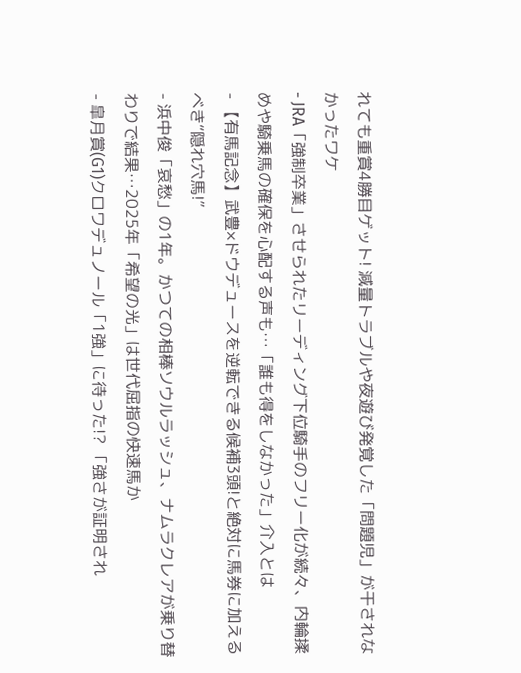れても重賞4勝目ゲット! 減量トラブルや夜遊び発覚した「問題児」が干されなかったワケ
- JRA「強制卒業」させられたリーディング下位騎手のフリー化が続々、内輪揉めや騎乗馬の確保を心配する声も…「誰も得をしなかった」介入とは
- 【有馬記念】武豊×ドウデュースを逆転できる候補3頭!と絶対に馬券に加えるべき“隠れ穴馬!”
- 浜中俊「哀愁」の1年。かつての相棒ソウルラッシュ、ナムラクレアが乗り替わりで結果…2025年「希望の光」は世代屈指の快速馬か
- 皐月賞(G1)クロワデュノール「1強」に待った!? 「強さが証明され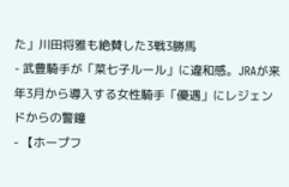た」川田将雅も絶賛した3戦3勝馬
- 武豊騎手が「菜七子ルール」に違和感。JRAが来年3月から導入する女性騎手「優遇」にレジェンドからの警鐘
- 【ホープフ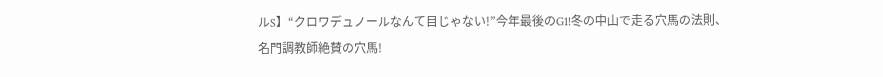ルS】“クロワデュノールなんて目じゃない!”今年最後のG1!冬の中山で走る穴馬の法則、名門調教師絶賛の穴馬!